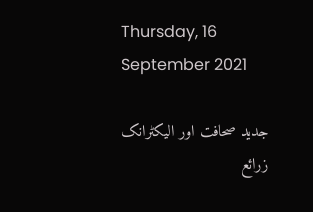Thursday, 16 September 2021

جدید صحافت اور الیکٹرانک زرائع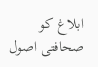ابلاغ کو صحافتی اصول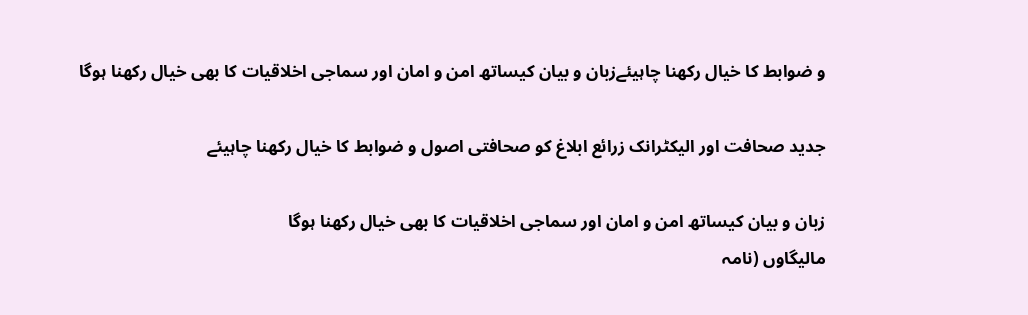و ضوابط کا خیال رکھنا چاہیئےزبان و بیان کیساتھ امن و امان اور سماجی اخلاقیات کا بھی خیال رکھنا ہوگا

جدید صحافت اور الیکٹرانک زرائع ابلاغ کو صحافتی اصول و ضوابط کا خیال رکھنا چاہیئے

زبان و بیان کیساتھ امن و امان اور سماجی اخلاقیات کا بھی خیال رکھنا ہوگا
مالیگاوں (نامہ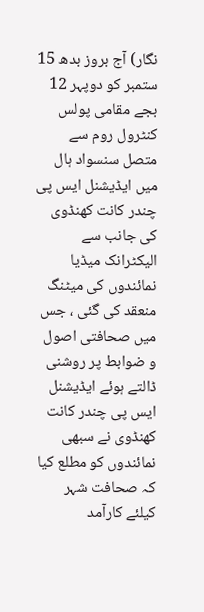نگار) آج بروز بدھ 15 ستمبر کو دوپہر 12 بجے مقامی پولس کنٹرول روم سے متصل سنسواد ہال میں ایڈیشنل ایس پی چندر کانت کھنڈوی کی جانب سے الیکٹرانک میڈیا نمائندوں کی میٹنگ منعقد کی گئی ، جس میں صحافتی اصول و ضوابط پر روشنی ڈالتے ہوئے ایڈیشنل ایس پی چندر کانت کھنڈوی نے سبھی نمائندوں کو مطلع کیا کہ صحافت شہر کیلئے کارآمد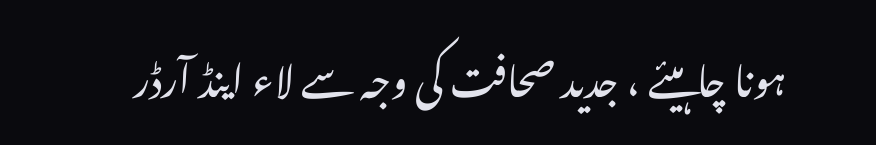ہونا چاہیئے ، جدید صحافت کی وجہ سے لاء اینڈ آرڈر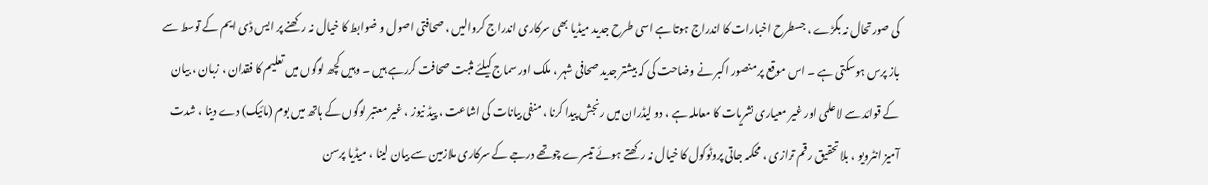کی صورتحال نہ بگڑے ، جسطرح اخبارات کا اندراج ہوتا ہے اسی طرح جدید میڈیا بھی سرکاری اندراج کروالیں ، صحافتی اصول و ضوابط کا خیال نہ رکھنے پر ایس ڈی ایم کے توسط سے باز پرس ہوسکتی ہے ۔ اس موقع پر منصور اکبر نے وضاحت کی کہ بیشتر جدید صحافی شہر ، ملک اور سماج کیلئے مثبت صحافت کررہے ہیں ۔ وہیں کچھ لوگوں میں تعلیم کا فقدان ، زبان ، بیان کے قوائد سے لاعلمی اور غیر معیاری نشریات کا معاملہ ہے ، دو لیڈران میں رنجش پیدا کرنا ، منفی بیانات کی اشاعت ، پیڈ نیوز ، غیر معتبر لوگوں کے ہاتھ میں بوم (مائیک) دے دینا ، شدت آمیز انٹرویو ، بلا تحقیق رقم ترازی ، محکمہ جاتی پروٹوکول کا خیال نہ رکھتے ہوئے تیسرے چوتھے درجے کے سرکاری ملازمین سے بیان لینا ، میڈیا پرسن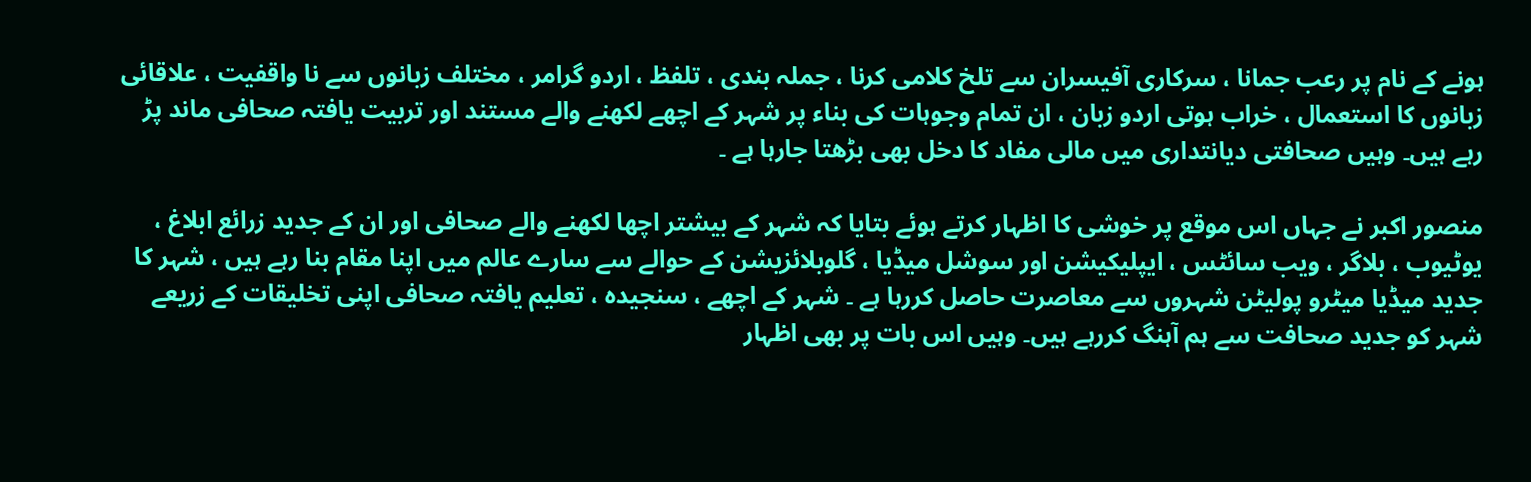ہونے کے نام پر رعب جمانا ، سرکاری آفیسران سے تلخ کلامی کرنا ، جملہ بندی ، تلفظ ، اردو گرامر ، مختلف زبانوں سے نا واقفیت ، علاقائی زبانوں کا استعمال ، خراب ہوتی اردو زبان ، ان تمام وجوہات کی بناء پر شہر کے اچھے لکھنے والے مستند اور تربیت یافتہ صحافی ماند پڑ رہے ہیں۔ وہیں صحافتی دیانتداری میں مالی مفاد کا دخل بھی بڑھتا جارہا ہے ۔

منصور اکبر نے جہاں اس موقع پر خوشی کا اظہار کرتے ہوئے بتایا کہ شہر کے بیشتر اچھا لکھنے والے صحافی اور ان کے جدید زرائع ابلاغ ، یوٹیوب ، بلاگر ، ویب سائٹس ، ایپلیکیشن اور سوشل میڈیا ، گلوبلائزیشن کے حوالے سے سارے عالم میں اپنا مقام بنا رہے ہیں ، شہر کا جدید میڈیا میٹرو پولیٹن شہروں سے معاصرت حاصل کررہا ہے ۔ شہر کے اچھے ، سنجیدہ ، تعلیم یافتہ صحافی اپنی تخلیقات کے زریعے شہر کو جدید صحافت سے ہم آہنگ کررہے ہیں۔ وہیں اس بات پر بھی اظہار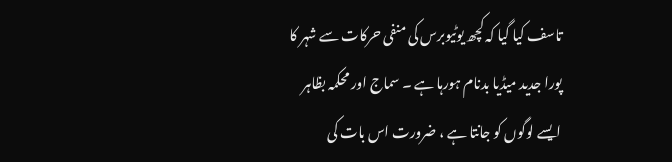تاسف کیا گیا کہ کچھ یوٹیوبرس کی منفی حرکات سے شہر کا پورا جدید میڈیا بدنام ہورہا ہے ۔ سماج اور محکمہ بظاہر ایسے لوگوں کو جانتا ہے ، ضرورت اس بات کی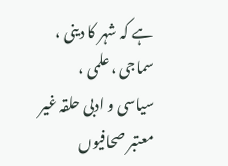ہے کہ شہر کا دینی ، سماجی ، علمی ، سیاسی و ادبی حلقہ غیر معتبر صحافیوں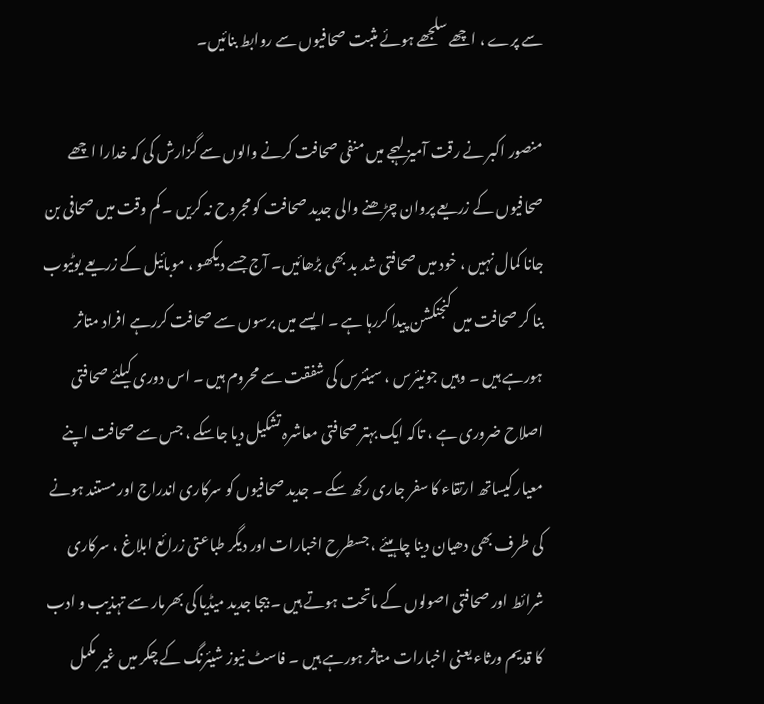سے پرے ، اچھے سلجھے ہوئے مثبت صحافیوں سے روابط بنائیں۔

منصور اکبر نے رقت آمیز لہجے میں منفی صحافت کرنے والوں سے گزارش کی کہ خدارا اچھے صحافیوں کے زریعے پروان چڑھنے والی جدید صحافت کو مجروح نہ کریں ۔ کم وقت میں صحافی بن جانا کمال نہیں ، خود میں صحافتی شد بد بھی بڑھائیں۔ آج جسے دیکھو ، موبائیل کے زریعے یوٹیوب بنا کر صحافت میں کنجنکشن پیدا کررہا ہے ۔ ایسے میں برسوں سے صحافت کررہے افراد متاثر ہورہے ہیں ۔ وہیں جونیئرس ، سینئرس کی شفقت سے محروم ہیں ۔ اس دوری کیلئے صحافتی اصلاح ضروری ہے ، تاکہ ایک بہتر صحافتی معاشرہ تشکیل دیا جاسکے ، جس سے صحافت اپنے معیار کیساتھ ارتقاء کا سفر جاری رکھ سکے ۔ جدید صحافیوں کو سرکاری اندراج اور مستند ہونے کی طرف بھی دھیان دینا چاہیئے ، جسطرح اخبارات اور دیگر طباعتی زرائع ابلاغ ، سرکاری شرائط اور صحافتی اصولوں کے ماتحت ہوتے ہیں ۔ بیجا جدید میڈیا کی بھرمار سے تہذیب و ادب کا قدیم ورثاء یعنی اخبارات متاثر ہورہے ہیں ۔ فاسٹ نیوز شیئرنگ کے چکر میں غیر مکمل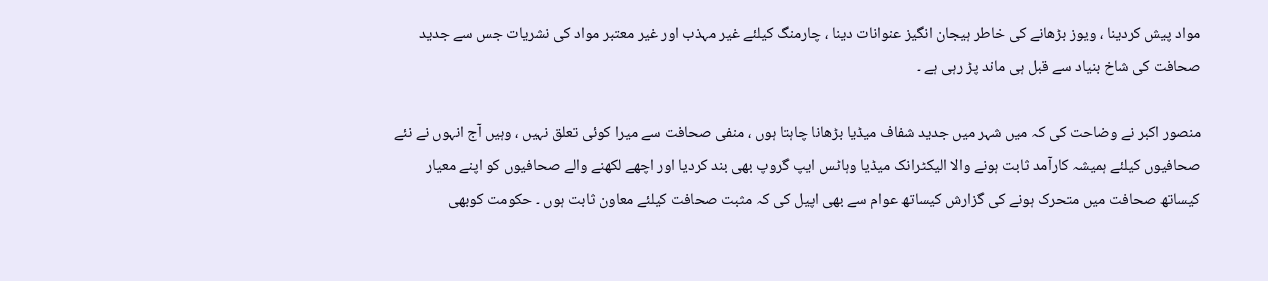مواد پیش کردینا ، ویوز بڑھانے کی خاطر ہیجان انگیز عنوانات دینا ، چارمنگ کیلئے غیر مہذب اور غیر معتبر مواد کی نشریات جس سے جدید صحافت کی شاخ بنیاد سے قبل ہی ماند پڑ رہی ہے ۔

منصور اکبر نے وضاحت کی کہ میں شہر میں جدید شفاف میڈیا بڑھانا چاہتا ہوں ، منفی صحافت سے میرا کوئی تعلق نہیں ، وہیں آج انہوں نے نئے صحافیوں کیلئے ہمیشہ کارآمد ثابت ہونے والا الیکٹرانک میڈیا وہاٹس ایپ گروپ بھی بند کردیا اور اچھے لکھنے والے صحافیوں کو اپنے معیار کیساتھ صحافت میں متحرک ہونے کی گزارش کیساتھ عوام سے بھی اپیل کی کہ مثبت صحافت کیلئے معاون ثابت ہوں ۔ حکومت کوبھی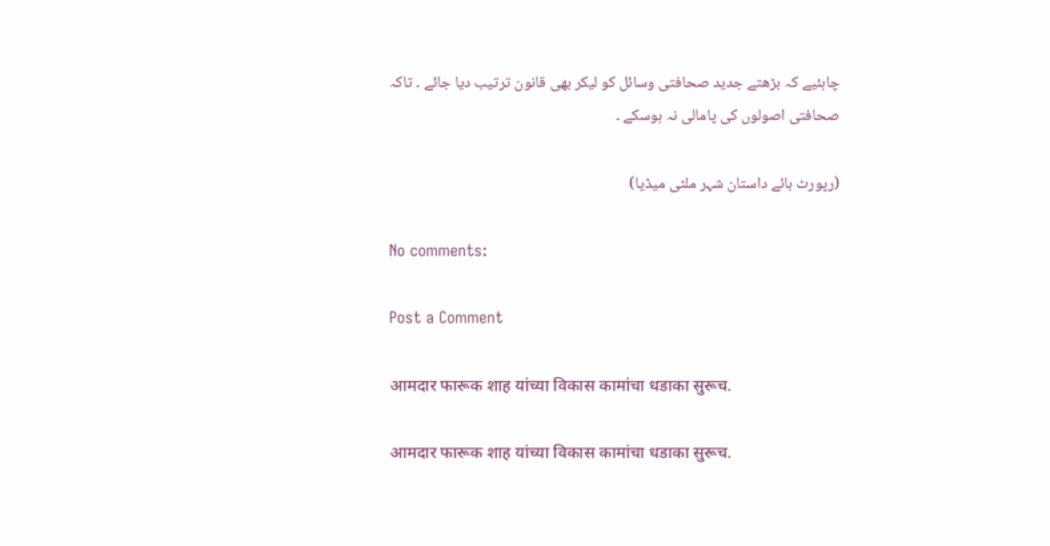چاہئیے کہ بڑھتے جدید صحافتی وسائل کو لیکر بھی قانون ترتیب دیا جائے ۔ تاکہ صحافتی اصولوں کی پامالی نہ ہوسکے ۔

(رپورٹ بائے داستان شہر ملٹی میڈیا)

No comments:

Post a Comment

आमदार फारूक शाह यांच्या विकास कामांचा धडाका सुरूच.

आमदार फारूक शाह यांच्या विकास कामांचा धडाका सुरूच.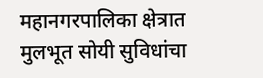महानगरपालिका क्षेत्रात मुलभूत सोयी सुविधांचा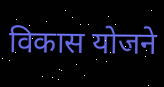विकास योजने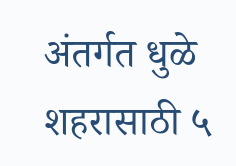अंतर्गत धुळे शहरासाठी ५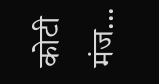कोटी मंज...